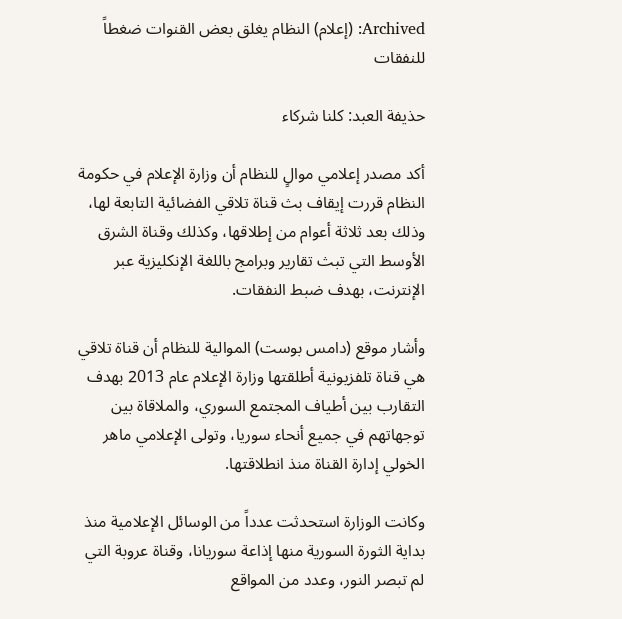Archived: (إعلام) النظام يغلق بعض القنوات ضغطاً للنفقات

حذيفة العبد: كلنا شركاء

أكد مصدر إعلامي موالٍ للنظام أن وزارة الإعلام في حكومة النظام قررت إيقاف بث قناة تلاقي الفضائية التابعة لها، وذلك بعد ثلاثة أعوام من إطلاقها، وكذلك وقناة الشرق الأوسط التي تبث تقارير وبرامج باللغة الإنكليزية عبر الإنترنت، بهدف ضبط النفقات.

وأشار موقع (دامس بوست) الموالية للنظام أن قناة تلاقي هي قناة تلفزيونية أطلقتها وزارة الإعلام عام 2013 بهدف التقارب بين أطياف المجتمع السوري، والملاقاة بين توجهاتهم في جميع أنحاء سوريا، وتولى الإعلامي ماهر الخولي إدارة القناة منذ انطلاقتها.

وكانت الوزارة استحدثت عدداً من الوسائل الإعلامية منذ بداية الثورة السورية منها إذاعة سوريانا، وقناة عروبة التي لم تبصر النور، وعدد من المواقع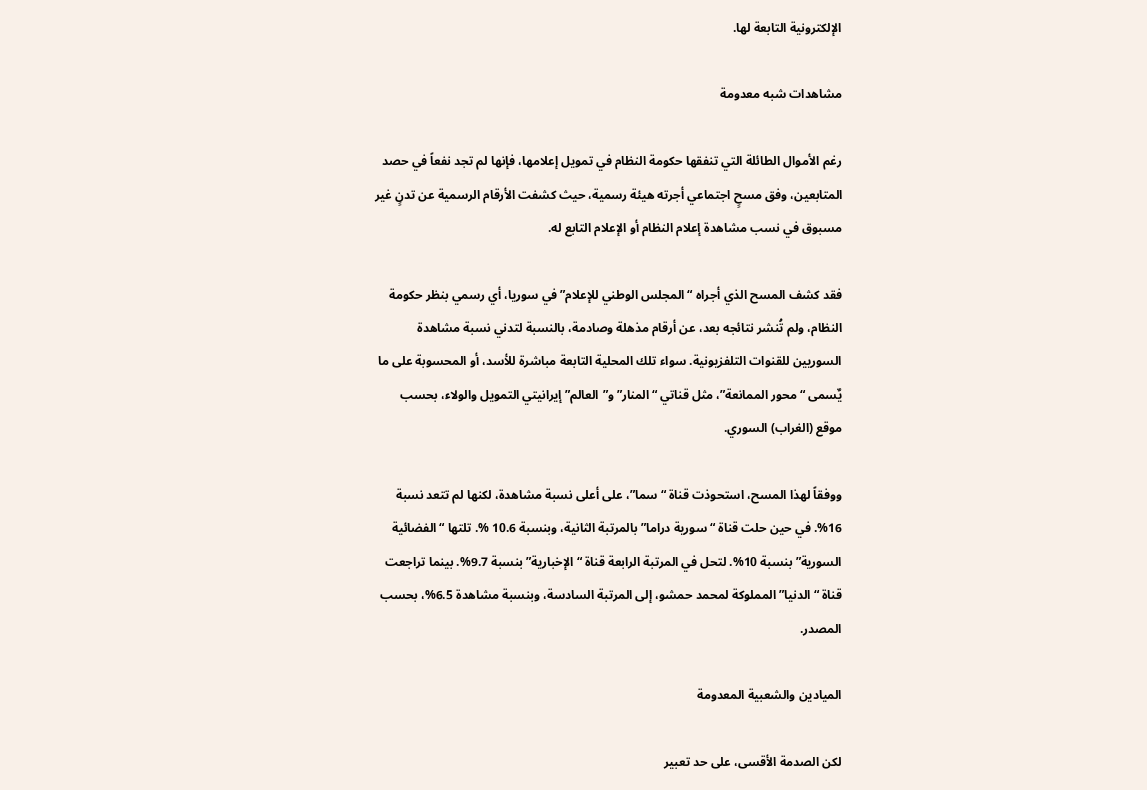الإلكترونية التابعة لها.

مشاهدات شبه معدومة

رغم الأموال الطائلة التي تنفقها حكومة النظام في تمويل إعلامها، فإنها لم تجد نفعاً في حصد المتابعين، وفق مسحٍ اجتماعي أجرته هيئة رسمية، حيث كشفت الأرقام الرسمية عن تدنٍ غير مسبوق في نسب مشاهدة إعلام النظام أو الإعلام التابع له.

فقد كشف المسح الذي أجراه “المجلس الوطني للإعلام” في سوريا، أي رسمي بنظر حكومة النظام، ولم تُنشر نتائجه بعد، عن أرقام مذهلة وصادمة، بالنسبة لتدني نسبة مشاهدة السوريين للقنوات التلفزيونية. سواء تلك المحلية التابعة مباشرة للأسد، أو المحسوبة على ما يٌسمى “محور الممانعة”، مثل قناتي “المنار” و”العالم” إيرانيتي التمويل والولاء، بحسب موقع (الغراب) السوري.

ووفقاً لهذا المسح، استحوذت قناة “سما”، على أعلى نسبة مشاهدة، لكنها لم تتعد نسبة 16%. في حين حلت قناة “سورية دراما” بالمرتبة الثانية، وبنسبة 10.6 %. تلتها “الفضائية السورية” بنسبة 10%. لتحل في المرتبة الرابعة قناة “الإخبارية” بنسبة 9.7%. بينما تراجعت قناة “الدنيا” المملوكة لمحمد حمشو، إلى المرتبة السادسة، وبنسبة مشاهدة 6.5%، بحسب المصدر.

الميادين والشعبية المعدومة

لكن الصدمة الأقسى، على حد تعبير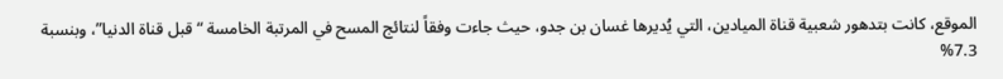الموقع، كانت بتدهور شعبية قناة الميادين، التي يُديرها غسان بن جدو، حيث جاءت وفقاً لنتائج المسح في المرتبة الخامسة “قبل قناة الدنيا”، وبنسبة 7.3%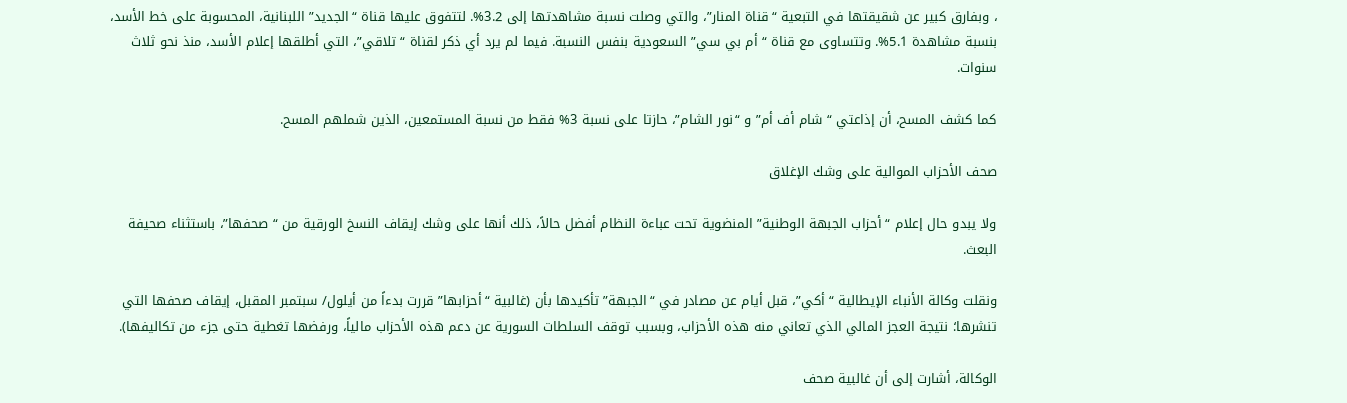، وبفارق كبير عن شقيقتها في التبعية “قناة المنار”، والتي وصلت نسبة مشاهدتها إلى 3.2%. لتتفوق عليها قناة “الجديد” اللبنانية، المحسوبة على خط الأسد، بنسبة مشاهدة 5.1%. وتتساوى مع قناة “أم بي سي” السعودية بنفس النسبة. فيما لم يرد أي ذكر لقناة “تلاقي”، التي أطلقها إعلام الأسد، منذ نحو ثلاث سنوات.

كما كشف المسح، أن إذاعتي “شام أف أم” و “نور الشام”، حازتا على نسبة 3% فقط من نسبة المستمعين، الذين شملهم المسح.

صحف الأحزاب الموالية على وشك الإغلاق

ولا يبدو حال إعلام “أحزاب الجبهة الوطنية” المنضوية تحت عباءة النظام أفضل حالاً، ذلك أنها على وشك إيقاف النسخ الورقية من “صحفها”، باستثناء صحيفة البعث.

ونقلت وكالة الأنباء الإيطالية “أكي”، قبل أيام عن مصادر في “الجبهة” تأكيدها بأن (غالبية “أحزابها” قررت بدءاً من أيلول/ سبتمبر المقبل، إيقاف صحفها التي تنشرها؛ نتيجة العجز المالي الذي تعاني منه هذه الأحزاب، وبسبب توقف السلطات السورية عن دعم هذه الأحزاب مالياً، ورفضها تغطية حتى جزء من تكاليفها).

الوكالة، أشارت إلى أن غالبية صحف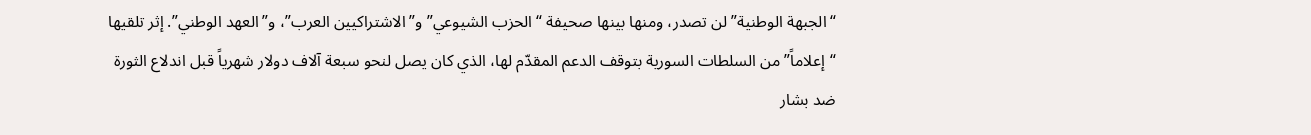“الجبهة الوطنية” لن تصدر، ومنها بينها صحيفة “الحزب الشيوعي” و”الاشتراكيين العرب”، و”العهد الوطني”. إثر تلقيها “إعلاماً” من السلطات السورية بتوقف الدعم المقدّم لها، الذي كان يصل لنحو سبعة آلاف دولار شهرياً قبل اندلاع الثورة ضد بشار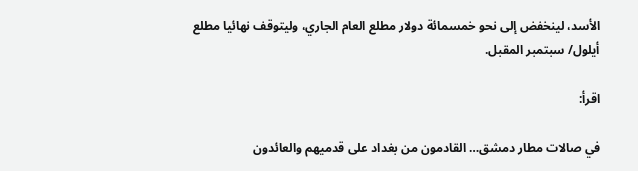الأسد، لينخفض إلى نحو خمسمائة دولار مطلع العام الجاري، وليتوقف نهائيا مطلع أيلول/ سبتمبر المقبل.

اقرأ:

في صالات مطار دمشق… القادمون من بغداد على قدميهم والعائدون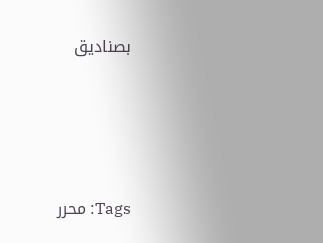بصناديق





Tags: محرر